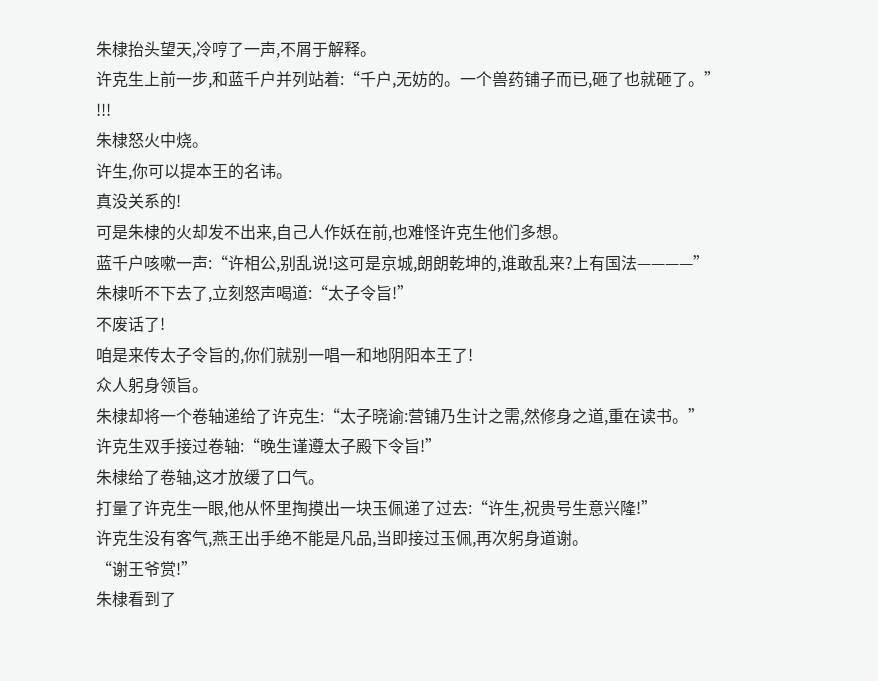朱棣抬头望天,冷哼了一声,不屑于解释。
许克生上前一步,和蓝千户并列站着:“千户,无妨的。一个兽药铺子而已,砸了也就砸了。”
!!!
朱棣怒火中烧。
许生,你可以提本王的名讳。
真没关系的!
可是朱棣的火却发不出来,自己人作妖在前,也难怪许克生他们多想。
蓝千户咳嗽一声:“许相公,别乱说!这可是京城,朗朗乾坤的,谁敢乱来?上有国法————”
朱棣听不下去了,立刻怒声喝道:“太子令旨!”
不废话了!
咱是来传太子令旨的,你们就别一唱一和地阴阳本王了!
众人躬身领旨。
朱棣却将一个卷轴递给了许克生:“太子晓谕:营铺乃生计之需,然修身之道,重在读书。”
许克生双手接过卷轴:“晚生谨遵太子殿下令旨!”
朱棣给了卷轴,这才放缓了口气。
打量了许克生一眼,他从怀里掏摸出一块玉佩递了过去:“许生,祝贵号生意兴隆!”
许克生没有客气,燕王出手绝不能是凡品,当即接过玉佩,再次躬身道谢。
“谢王爷赏!”
朱棣看到了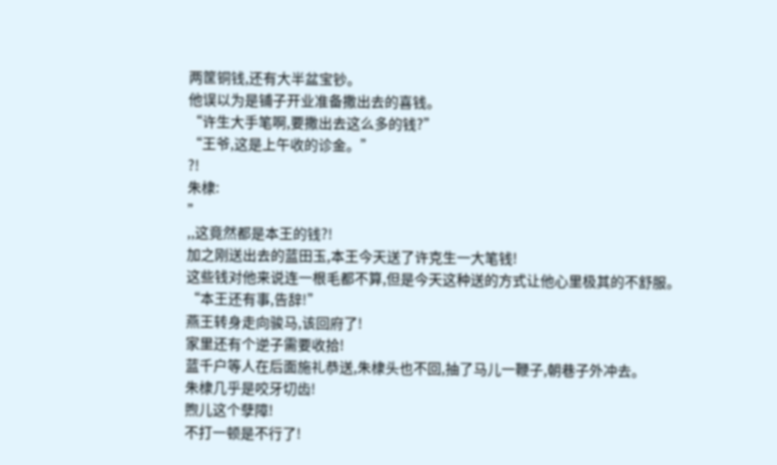两筐铜钱,还有大半盆宝钞。
他误以为是铺子开业准备撒出去的喜钱。
“许生大手笔啊,要撒出去这么多的钱?”
“王爷,这是上午收的诊金。”
?!
朱棣:
”
,,这竟然都是本王的钱?!
加之刚送出去的蓝田玉,本王今天送了许克生一大笔钱!
这些钱对他来说连一根毛都不算,但是今天这种送的方式让他心里极其的不舒服。
“本王还有事,告辞!”
燕王转身走向骏马,该回府了!
家里还有个逆子需要收拾!
蓝千户等人在后面施礼恭送,朱棣头也不回,抽了马儿一鞭子,朝巷子外冲去。
朱棣几乎是咬牙切齿!
煦儿这个孽障!
不打一顿是不行了!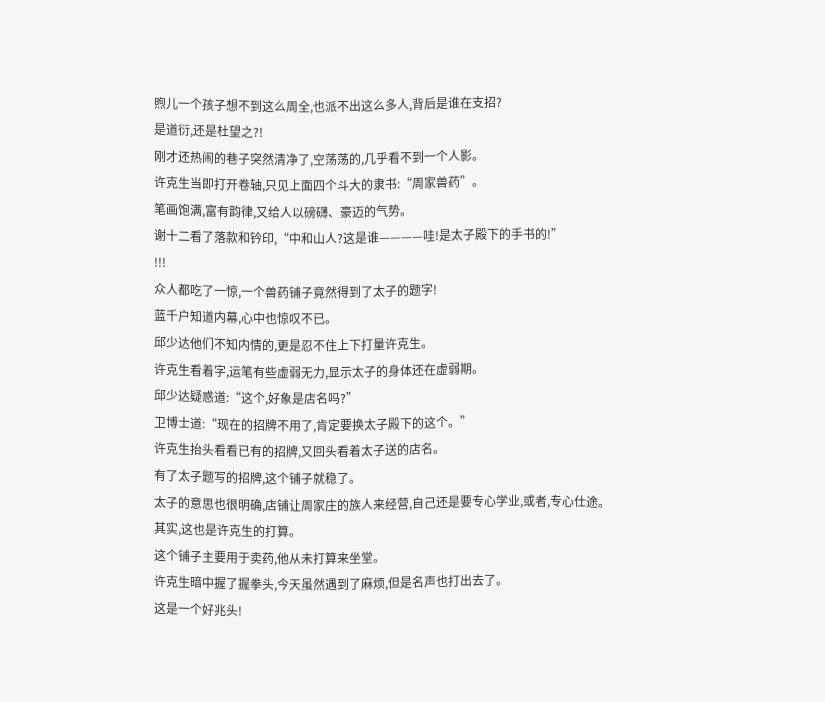煦儿一个孩子想不到这么周全,也派不出这么多人,背后是谁在支招?
是道衍,还是杜望之?!
刚才还热闹的巷子突然清净了,空荡荡的,几乎看不到一个人影。
许克生当即打开卷轴,只见上面四个斗大的隶书:“周家兽药”。
笔画饱满,富有韵律,又给人以磅礴、豪迈的气势。
谢十二看了落款和钤印,“中和山人?这是谁————哇!是太子殿下的手书的!”
!!!
众人都吃了一惊,一个兽药铺子竟然得到了太子的题字!
蓝千户知道内幕,心中也惊叹不已。
邱少达他们不知内情的,更是忍不住上下打量许克生。
许克生看着字,运笔有些虚弱无力,显示太子的身体还在虚弱期。
邱少达疑惑道:“这个,好象是店名吗?”
卫博士道:“现在的招牌不用了,肯定要换太子殿下的这个。”
许克生抬头看看已有的招牌,又回头看着太子送的店名。
有了太子题写的招牌,这个铺子就稳了。
太子的意思也很明确,店铺让周家庄的族人来经营,自己还是要专心学业,或者,专心仕途。
其实,这也是许克生的打算。
这个铺子主要用于卖药,他从未打算来坐堂。
许克生暗中握了握拳头,今天虽然遇到了麻烦,但是名声也打出去了。
这是一个好兆头!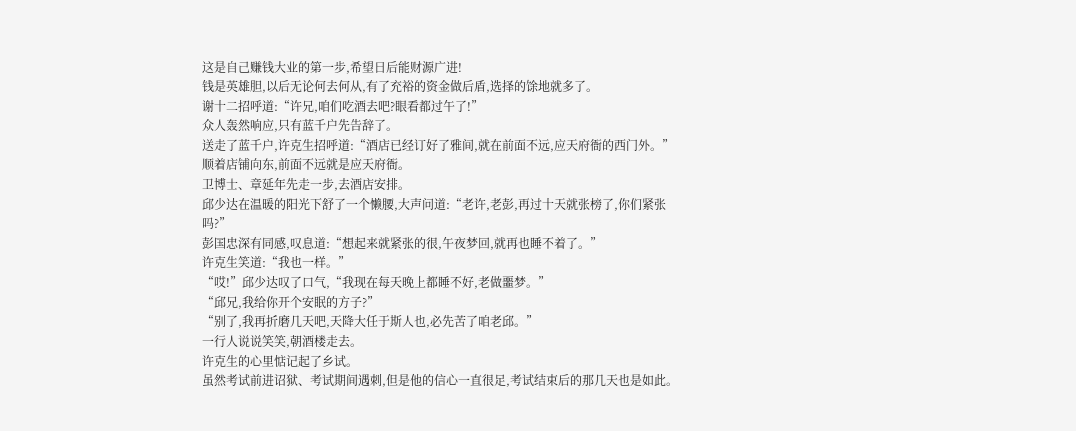这是自己赚钱大业的第一步,希望日后能财源广进!
钱是英雄胆,以后无论何去何从,有了充裕的资金做后盾,选择的馀地就多了。
谢十二招呼道:“许兄,咱们吃酒去吧?眼看都过午了!”
众人轰然响应,只有蓝千户先告辞了。
送走了蓝千户,许克生招呼道:“酒店已经订好了雅间,就在前面不远,应天府衙的西门外。”
顺着店铺向东,前面不远就是应天府衙。
卫博士、章延年先走一步,去酒店安排。
邱少达在温暖的阳光下舒了一个懒腰,大声问道:“老许,老彭,再过十天就张榜了,你们紧张吗?”
彭国忠深有同感,叹息道:“想起来就紧张的很,午夜梦回,就再也睡不着了。”
许克生笑道:“我也一样。”
“哎!”邱少达叹了口气,“我现在每天晚上都睡不好,老做噩梦。”
“邱兄,我给你开个安眠的方子?”
“别了,我再折磨几天吧,天降大任于斯人也,必先苦了咱老邱。”
一行人说说笑笑,朝酒楼走去。
许克生的心里惦记起了乡试。
虽然考试前进诏狱、考试期间遇刺,但是他的信心一直很足,考试结束后的那几天也是如此。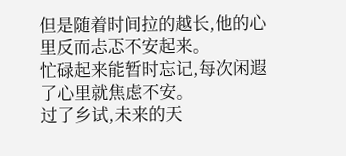但是随着时间拉的越长,他的心里反而忐忑不安起来。
忙碌起来能暂时忘记,每次闲遐了心里就焦虑不安。
过了乡试,未来的天